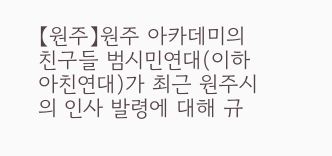【원주】원주 아카데미의 친구들 범시민연대(이하 아친연대)가 최근 원주시의 인사 발령에 대해 규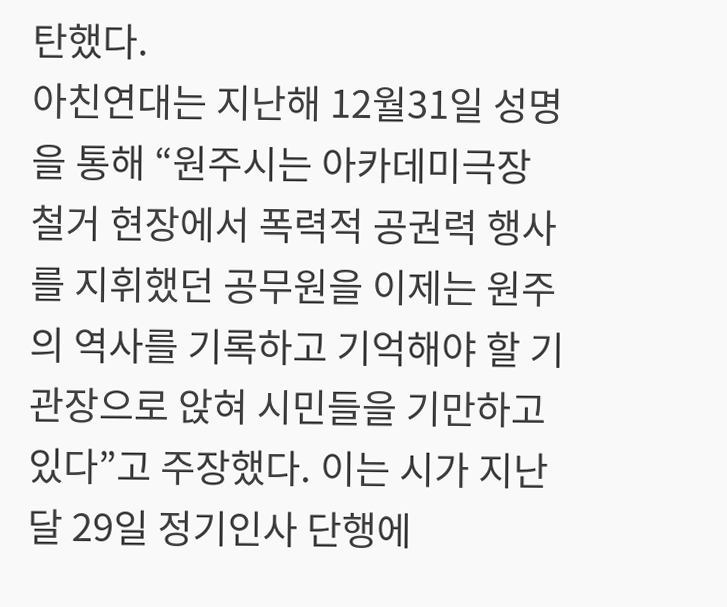탄했다.
아친연대는 지난해 12월31일 성명을 통해 “원주시는 아카데미극장 철거 현장에서 폭력적 공권력 행사를 지휘했던 공무원을 이제는 원주의 역사를 기록하고 기억해야 할 기관장으로 앉혀 시민들을 기만하고 있다”고 주장했다. 이는 시가 지난달 29일 정기인사 단행에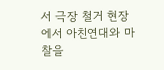서 극장 철거 현장에서 아친연대와 마찰을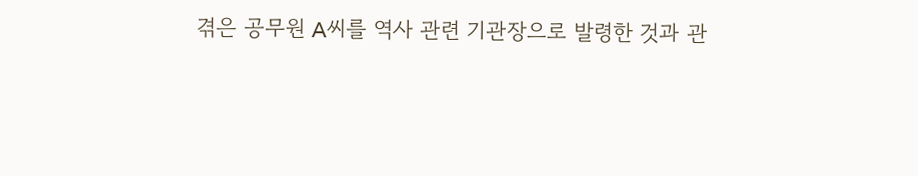겪은 공무원 A씨를 역사 관련 기관장으로 발령한 것과 관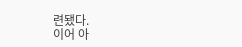련됐다.
이어 아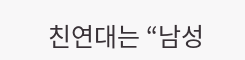친연대는 “남성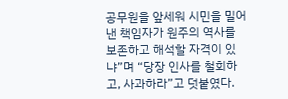공무원을 앞세워 시민을 밀어낸 책임자가 원주의 역사를 보존하고 해석할 자격이 있냐”며 “당장 인사를 철회하고, 사과하라”고 덧붙였다.